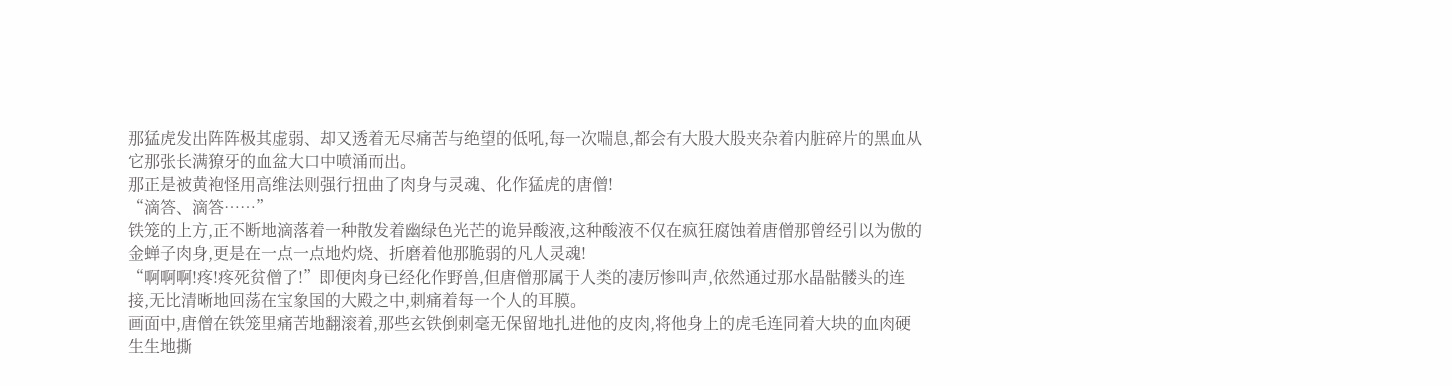那猛虎发出阵阵极其虚弱、却又透着无尽痛苦与绝望的低吼,每一次喘息,都会有大股大股夹杂着内脏碎片的黑血从它那张长满獠牙的血盆大口中喷涌而出。
那正是被黄袍怪用高维法则强行扭曲了肉身与灵魂、化作猛虎的唐僧!
“滴答、滴答……”
铁笼的上方,正不断地滴落着一种散发着幽绿色光芒的诡异酸液,这种酸液不仅在疯狂腐蚀着唐僧那曾经引以为傲的金蝉子肉身,更是在一点一点地灼烧、折磨着他那脆弱的凡人灵魂!
“啊啊啊!疼!疼死贫僧了!”即便肉身已经化作野兽,但唐僧那属于人类的凄厉惨叫声,依然通过那水晶骷髅头的连接,无比清晰地回荡在宝象国的大殿之中,刺痛着每一个人的耳膜。
画面中,唐僧在铁笼里痛苦地翻滚着,那些玄铁倒刺毫无保留地扎进他的皮肉,将他身上的虎毛连同着大块的血肉硬生生地撕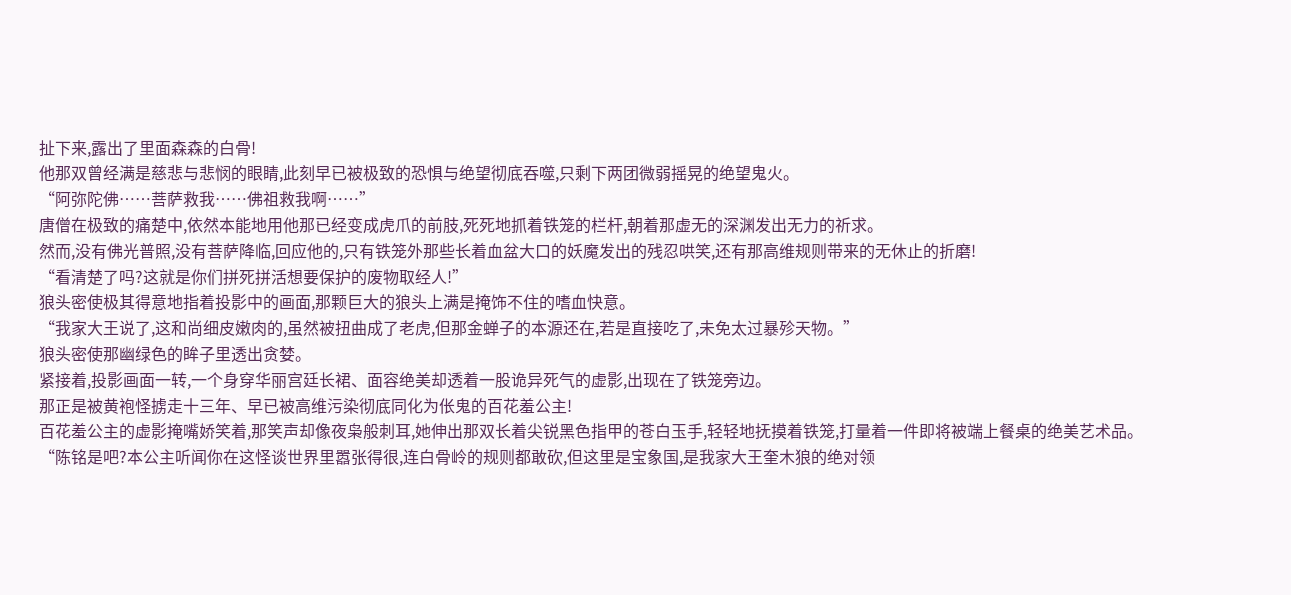扯下来,露出了里面森森的白骨!
他那双曾经满是慈悲与悲悯的眼睛,此刻早已被极致的恐惧与绝望彻底吞噬,只剩下两团微弱摇晃的绝望鬼火。
“阿弥陀佛……菩萨救我……佛祖救我啊……”
唐僧在极致的痛楚中,依然本能地用他那已经变成虎爪的前肢,死死地抓着铁笼的栏杆,朝着那虚无的深渊发出无力的祈求。
然而,没有佛光普照,没有菩萨降临,回应他的,只有铁笼外那些长着血盆大口的妖魔发出的残忍哄笑,还有那高维规则带来的无休止的折磨!
“看清楚了吗?这就是你们拼死拼活想要保护的废物取经人!”
狼头密使极其得意地指着投影中的画面,那颗巨大的狼头上满是掩饰不住的嗜血快意。
“我家大王说了,这和尚细皮嫩肉的,虽然被扭曲成了老虎,但那金蝉子的本源还在,若是直接吃了,未免太过暴殄天物。”
狼头密使那幽绿色的眸子里透出贪婪。
紧接着,投影画面一转,一个身穿华丽宫廷长裙、面容绝美却透着一股诡异死气的虚影,出现在了铁笼旁边。
那正是被黄袍怪掳走十三年、早已被高维污染彻底同化为伥鬼的百花羞公主!
百花羞公主的虚影掩嘴娇笑着,那笑声却像夜枭般刺耳,她伸出那双长着尖锐黑色指甲的苍白玉手,轻轻地抚摸着铁笼,打量着一件即将被端上餐桌的绝美艺术品。
“陈铭是吧?本公主听闻你在这怪谈世界里嚣张得很,连白骨岭的规则都敢砍,但这里是宝象国,是我家大王奎木狼的绝对领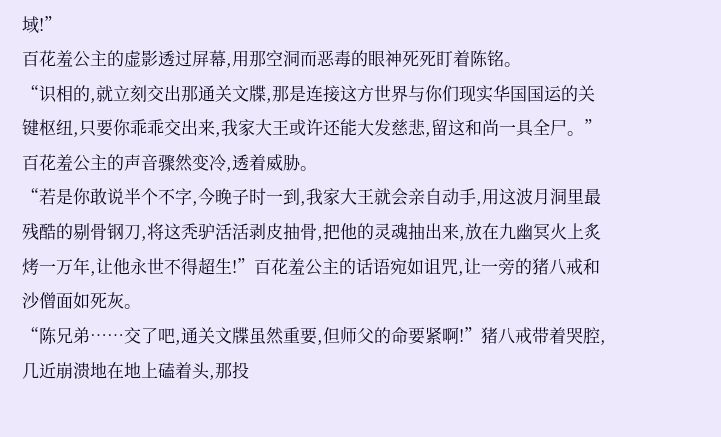域!”
百花羞公主的虚影透过屏幕,用那空洞而恶毒的眼神死死盯着陈铭。
“识相的,就立刻交出那通关文牒,那是连接这方世界与你们现实华国国运的关键枢纽,只要你乖乖交出来,我家大王或许还能大发慈悲,留这和尚一具全尸。”
百花羞公主的声音骤然变冷,透着威胁。
“若是你敢说半个不字,今晚子时一到,我家大王就会亲自动手,用这波月洞里最残酷的剔骨钢刀,将这秃驴活活剥皮抽骨,把他的灵魂抽出来,放在九幽冥火上炙烤一万年,让他永世不得超生!”百花羞公主的话语宛如诅咒,让一旁的猪八戒和沙僧面如死灰。
“陈兄弟……交了吧,通关文牒虽然重要,但师父的命要紧啊!”猪八戒带着哭腔,几近崩溃地在地上磕着头,那投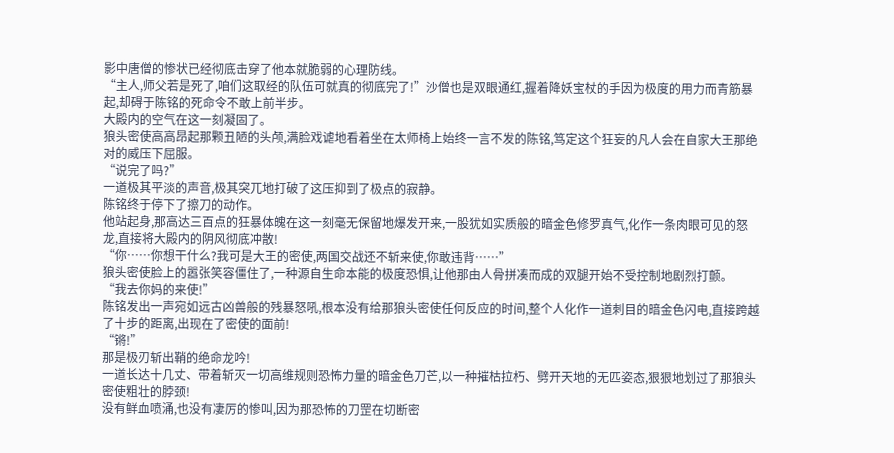影中唐僧的惨状已经彻底击穿了他本就脆弱的心理防线。
“主人,师父若是死了,咱们这取经的队伍可就真的彻底完了!”沙僧也是双眼通红,握着降妖宝杖的手因为极度的用力而青筋暴起,却碍于陈铭的死命令不敢上前半步。
大殿内的空气在这一刻凝固了。
狼头密使高高昂起那颗丑陋的头颅,满脸戏谑地看着坐在太师椅上始终一言不发的陈铭,笃定这个狂妄的凡人会在自家大王那绝对的威压下屈服。
“说完了吗?”
一道极其平淡的声音,极其突兀地打破了这压抑到了极点的寂静。
陈铭终于停下了擦刀的动作。
他站起身,那高达三百点的狂暴体魄在这一刻毫无保留地爆发开来,一股犹如实质般的暗金色修罗真气,化作一条肉眼可见的怒龙,直接将大殿内的阴风彻底冲散!
“你……你想干什么?我可是大王的密使,两国交战还不斩来使,你敢违背……”
狼头密使脸上的嚣张笑容僵住了,一种源自生命本能的极度恐惧,让他那由人骨拼凑而成的双腿开始不受控制地剧烈打颤。
“我去你妈的来使!”
陈铭发出一声宛如远古凶兽般的残暴怒吼,根本没有给那狼头密使任何反应的时间,整个人化作一道刺目的暗金色闪电,直接跨越了十步的距离,出现在了密使的面前!
“锵!”
那是极刃斩出鞘的绝命龙吟!
一道长达十几丈、带着斩灭一切高维规则恐怖力量的暗金色刀芒,以一种摧枯拉朽、劈开天地的无匹姿态,狠狠地划过了那狼头密使粗壮的脖颈!
没有鲜血喷涌,也没有凄厉的惨叫,因为那恐怖的刀罡在切断密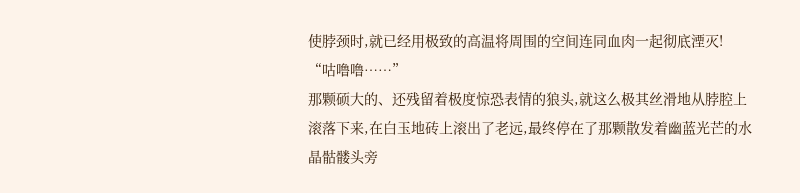使脖颈时,就已经用极致的高温将周围的空间连同血肉一起彻底湮灭!
“咕噜噜……”
那颗硕大的、还残留着极度惊恐表情的狼头,就这么极其丝滑地从脖腔上滚落下来,在白玉地砖上滚出了老远,最终停在了那颗散发着幽蓝光芒的水晶骷髅头旁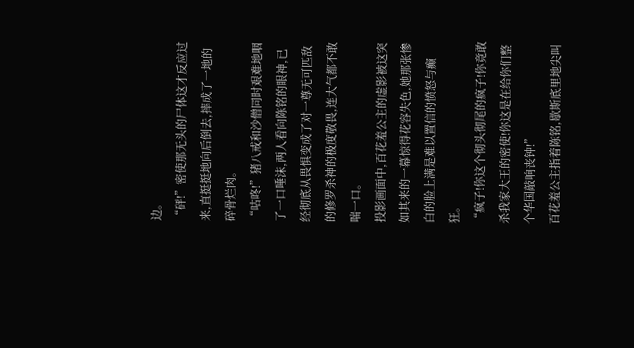边。
“砰!”密使那无头的尸体这才反应过来,直挺挺地向后倒去,摔成了一地的碎骨烂肉。
“咕咚!”猪八戒和沙僧同时艰难地咽了一口唾沫,两人看向陈铭的眼神,已经彻底从畏惧变成了对一尊无可匹敌的修罗杀神的极度敬畏,连大气都不敢喘一口。
投影画面中,百花羞公主的虚影被这突如其来的一幕惊得花容失色,她那张惨白的脸上满是难以置信的愤怒与癫狂。
“疯子!你这个彻头彻尾的疯子!你竟敢杀我家大王的密使!你这是在给你们整个华国敲响丧钟!”
百花羞公主指着陈铭,歇斯底里地尖叫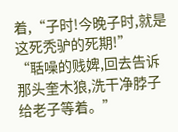着,“子时!今晚子时,就是这死秃驴的死期!”
“聒噪的贱婢,回去告诉那头奎木狼,洗干净脖子给老子等着。”